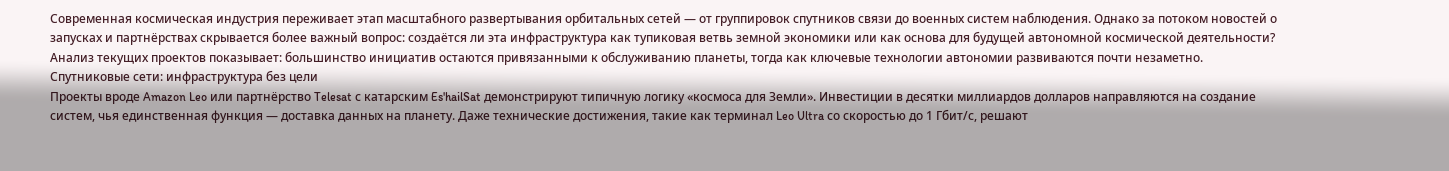Современная космическая индустрия переживает этап масштабного развертывания орбитальных сетей — от группировок спутников связи до военных систем наблюдения. Однако за потоком новостей о запусках и партнёрствах скрывается более важный вопрос: создаётся ли эта инфраструктура как тупиковая ветвь земной экономики или как основа для будущей автономной космической деятельности? Анализ текущих проектов показывает: большинство инициатив остаются привязанными к обслуживанию планеты, тогда как ключевые технологии автономии развиваются почти незаметно.
Спутниковые сети: инфраструктура без цели
Проекты вроде Amazon Leo или партнёрство Telesat с катарским Es'hailSat демонстрируют типичную логику «космоса для Земли». Инвестиции в десятки миллиардов долларов направляются на создание систем, чья единственная функция — доставка данных на планету. Даже технические достижения, такие как терминал Leo Ultra со скоростью до 1 Гбит/с, решают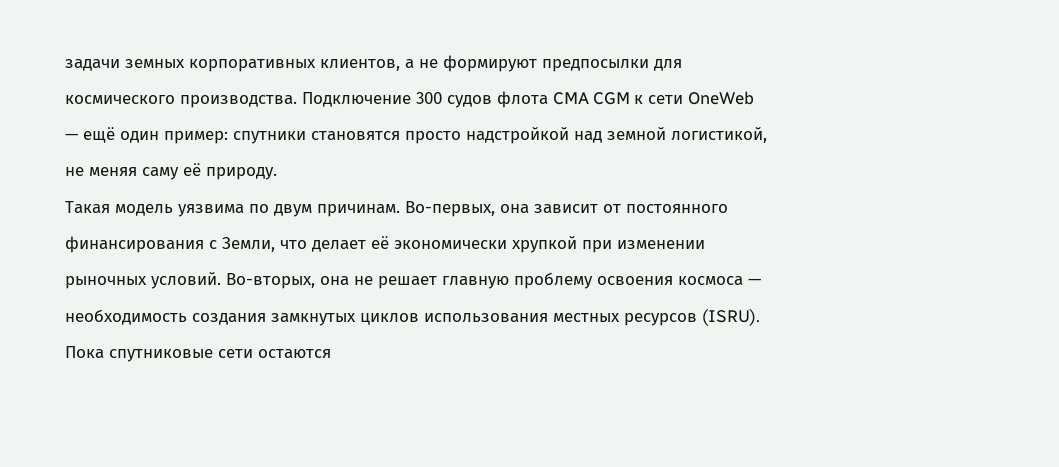задачи земных корпоративных клиентов, а не формируют предпосылки для космического производства. Подключение 300 судов флота CMA CGM к сети OneWeb — ещё один пример: спутники становятся просто надстройкой над земной логистикой, не меняя саму её природу.
Такая модель уязвима по двум причинам. Во-первых, она зависит от постоянного финансирования с Земли, что делает её экономически хрупкой при изменении рыночных условий. Во-вторых, она не решает главную проблему освоения космоса — необходимость создания замкнутых циклов использования местных ресурсов (ISRU). Пока спутниковые сети остаются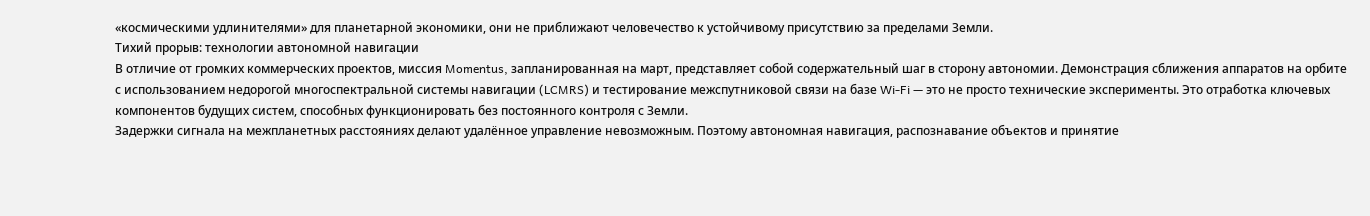«космическими удлинителями» для планетарной экономики, они не приближают человечество к устойчивому присутствию за пределами Земли.
Тихий прорыв: технологии автономной навигации
В отличие от громких коммерческих проектов, миссия Momentus, запланированная на март, представляет собой содержательный шаг в сторону автономии. Демонстрация сближения аппаратов на орбите с использованием недорогой многоспектральной системы навигации (LCMRS) и тестирование межспутниковой связи на базе Wi-Fi — это не просто технические эксперименты. Это отработка ключевых компонентов будущих систем, способных функционировать без постоянного контроля с Земли.
Задержки сигнала на межпланетных расстояниях делают удалённое управление невозможным. Поэтому автономная навигация, распознавание объектов и принятие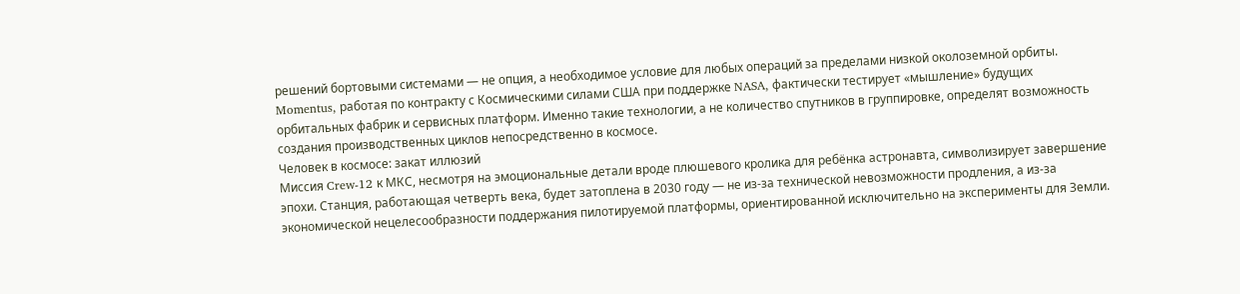решений бортовыми системами — не опция, а необходимое условие для любых операций за пределами низкой околоземной орбиты. Momentus, работая по контракту с Космическими силами США при поддержке NASA, фактически тестирует «мышление» будущих орбитальных фабрик и сервисных платформ. Именно такие технологии, а не количество спутников в группировке, определят возможность создания производственных циклов непосредственно в космосе.
Человек в космосе: закат иллюзий
Миссия Crew-12 к МКС, несмотря на эмоциональные детали вроде плюшевого кролика для ребёнка астронавта, символизирует завершение эпохи. Станция, работающая четверть века, будет затоплена в 2030 году — не из-за технической невозможности продления, а из-за экономической нецелесообразности поддержания пилотируемой платформы, ориентированной исключительно на эксперименты для Земли.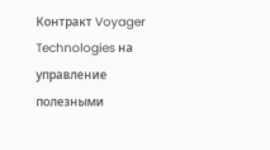Контракт Voyager Technologies на управление полезными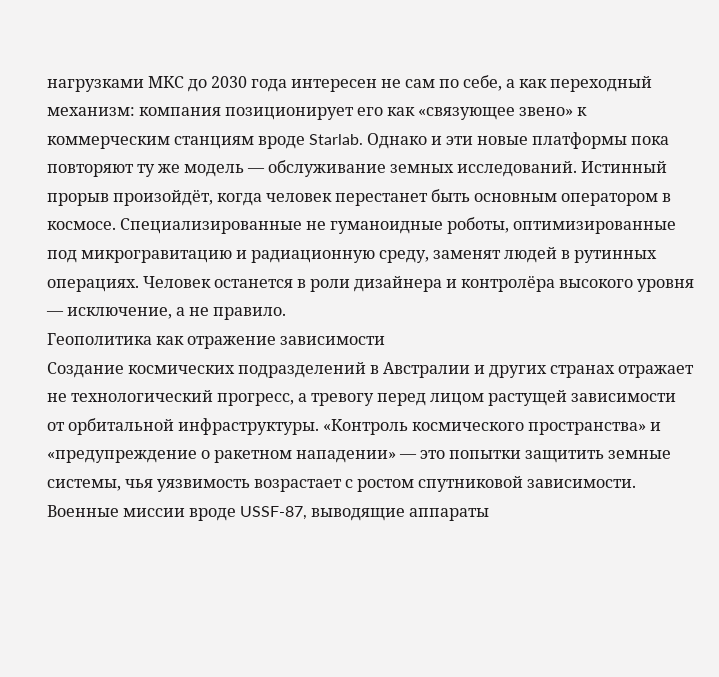нагрузками МКС до 2030 года интересен не сам по себе, а как переходный механизм: компания позиционирует его как «связующее звено» к коммерческим станциям вроде Starlab. Однако и эти новые платформы пока повторяют ту же модель — обслуживание земных исследований. Истинный прорыв произойдёт, когда человек перестанет быть основным оператором в космосе. Специализированные не гуманоидные роботы, оптимизированные под микрогравитацию и радиационную среду, заменят людей в рутинных операциях. Человек останется в роли дизайнера и контролёра высокого уровня — исключение, а не правило.
Геополитика как отражение зависимости
Создание космических подразделений в Австралии и других странах отражает не технологический прогресс, а тревогу перед лицом растущей зависимости от орбитальной инфраструктуры. «Контроль космического пространства» и «предупреждение о ракетном нападении» — это попытки защитить земные системы, чья уязвимость возрастает с ростом спутниковой зависимости. Военные миссии вроде USSF-87, выводящие аппараты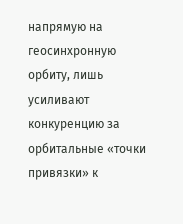напрямую на геосинхронную орбиту, лишь усиливают конкуренцию за орбитальные «точки привязки» к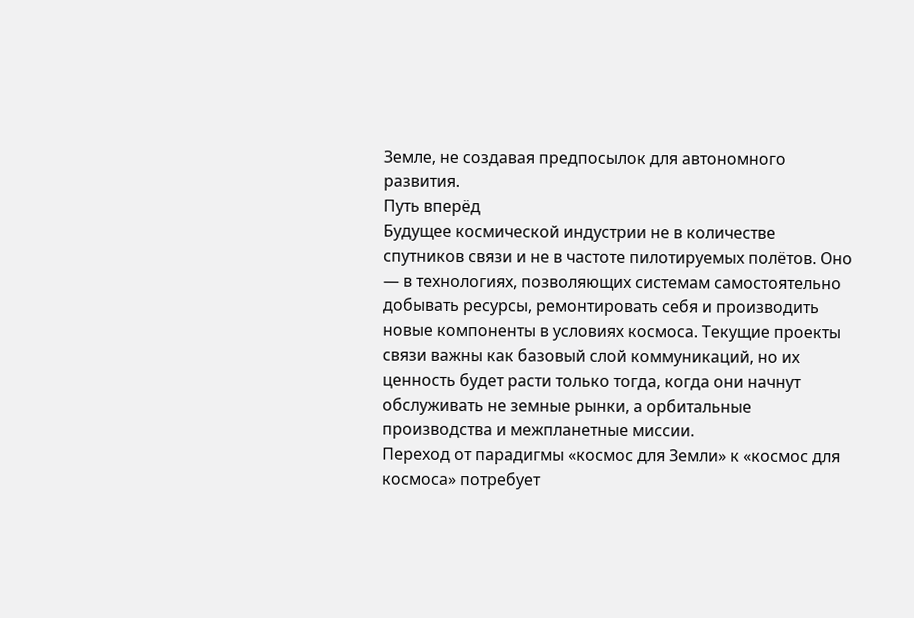Земле, не создавая предпосылок для автономного развития.
Путь вперёд
Будущее космической индустрии не в количестве спутников связи и не в частоте пилотируемых полётов. Оно — в технологиях, позволяющих системам самостоятельно добывать ресурсы, ремонтировать себя и производить новые компоненты в условиях космоса. Текущие проекты связи важны как базовый слой коммуникаций, но их ценность будет расти только тогда, когда они начнут обслуживать не земные рынки, а орбитальные производства и межпланетные миссии.
Переход от парадигмы «космос для Земли» к «космос для космоса» потребует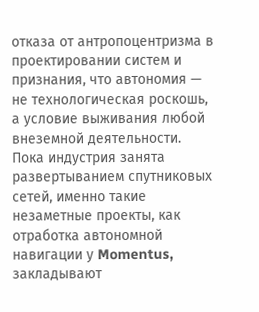отказа от антропоцентризма в проектировании систем и признания, что автономия — не технологическая роскошь, а условие выживания любой внеземной деятельности. Пока индустрия занята развертыванием спутниковых сетей, именно такие незаметные проекты, как отработка автономной навигации у Momentus, закладывают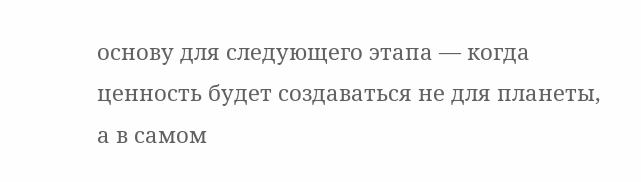основу для следующего этапа — когда ценность будет создаваться не для планеты, а в самом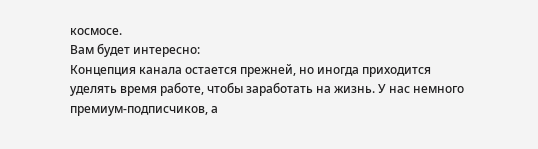космосе.
Вам будет интересно:
Концепция канала остается прежней, но иногда приходится уделять время работе, чтобы заработать на жизнь. У нас немного премиум-подписчиков, а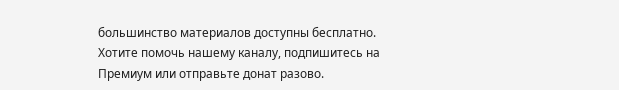большинство материалов доступны бесплатно. Хотите помочь нашему каналу, подпишитесь на Премиум или отправьте донат разово.